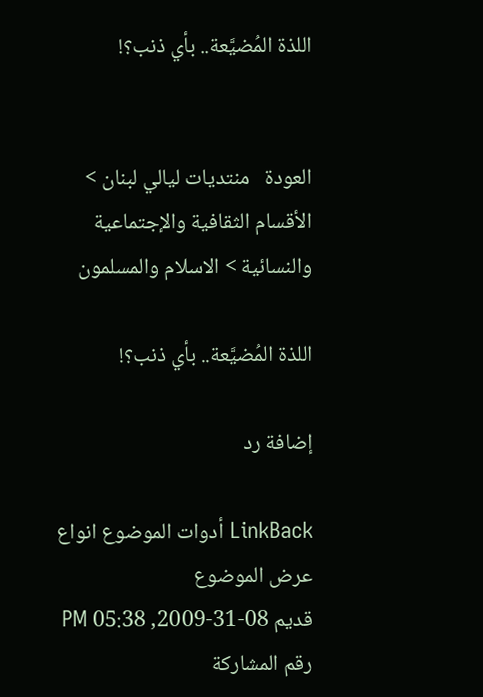اللذة المُضيَّعة.. بأي ذنب؟!


العودة   منتديات ليالي لبنان > الأقسام الثقافية والإجتماعية والنسائية > الاسلام والمسلمون

اللذة المُضيَّعة.. بأي ذنب؟!

إضافة رد

LinkBack أدوات الموضوع انواع عرض الموضوع
قديم 08-31-2009, 05:38 PM   رقم المشاركة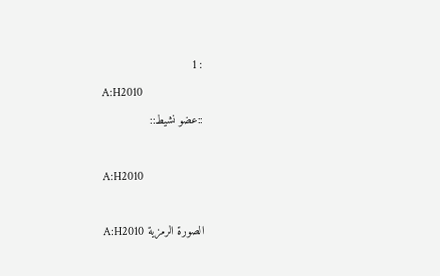: 1
A:H2010
::عضو نشيط::

A:H2010

الصورة الرمزية A:H2010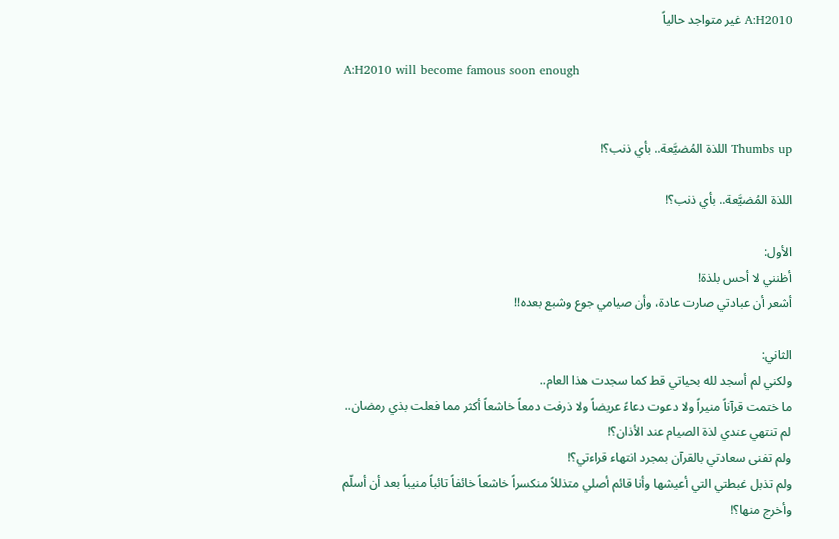A:H2010 غير متواجد حالياً

A:H2010 will become famous soon enough


Thumbs up اللذة المُضيَّعة.. بأي ذنب؟!

اللذة المُضيَّعة.. بأي ذنب؟!

الأول:
أظنني لا أحس بلذة!
أشعر أن عبادتي صارت عادة، وأن صيامي جوع وشبع بعده!!

الثاني:
ولكني لم أسجد لله بحياتي قط كما سجدت هذا العام..
ما ختمت قرآناً منيراً ولا دعوت دعاءً عريضاً ولا ذرفت دمعاً خاشعاً أكثر مما فعلت بذي رمضان..
لم تنتهي عندي لذة الصيام عند الأذان؟!
ولم تفنى سعادتي بالقرآن بمجرد انتهاء قراءتي؟!
ولم تذبل غبطتي التي أعيشها وأنا قائم أصلي متذللاً منكسراً خاشعاً خائفاً تائباً منيباً بعد أن أسلّم وأخرج منها؟!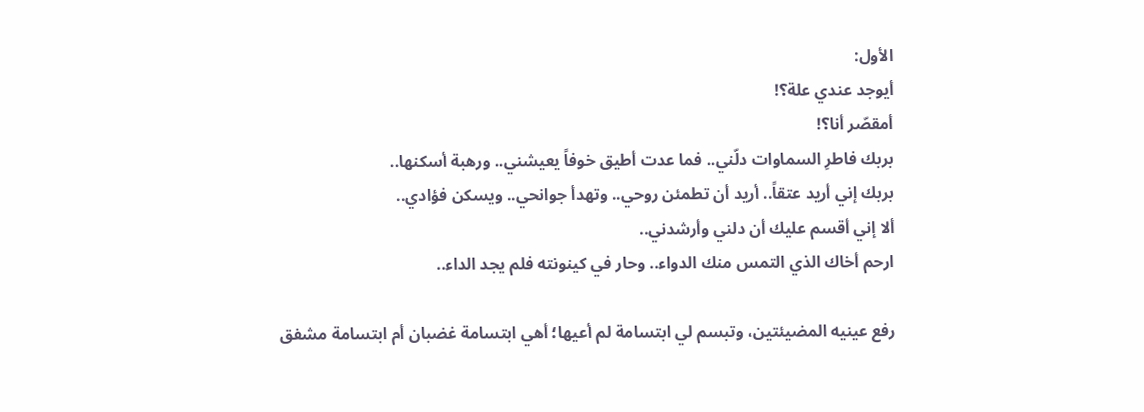الأول:
أيوجد عندي علة؟!
أمقصّر أنا؟!
بربك فاطرِ السماوات دلّني.. فما عدت أطيق خوفاً يعيشني.. ورهبة أسكنها..
بربك إني أريد عتقاً.. أريد أن تطمئن روحي.. وتهدأ جوانحي.. ويسكن فؤادي..
ألا إني أقسم عليك أن دلني وأرشدني..
ارحم أخاك الذي التمس منك الدواء.. وحار في كينونته فلم يجد الداء..

رفع عينيه المضيئتين، وتبسم لي ابتسامة لم أعيها؛ أهي ابتسامة غضبان أم ابتسامة مشفق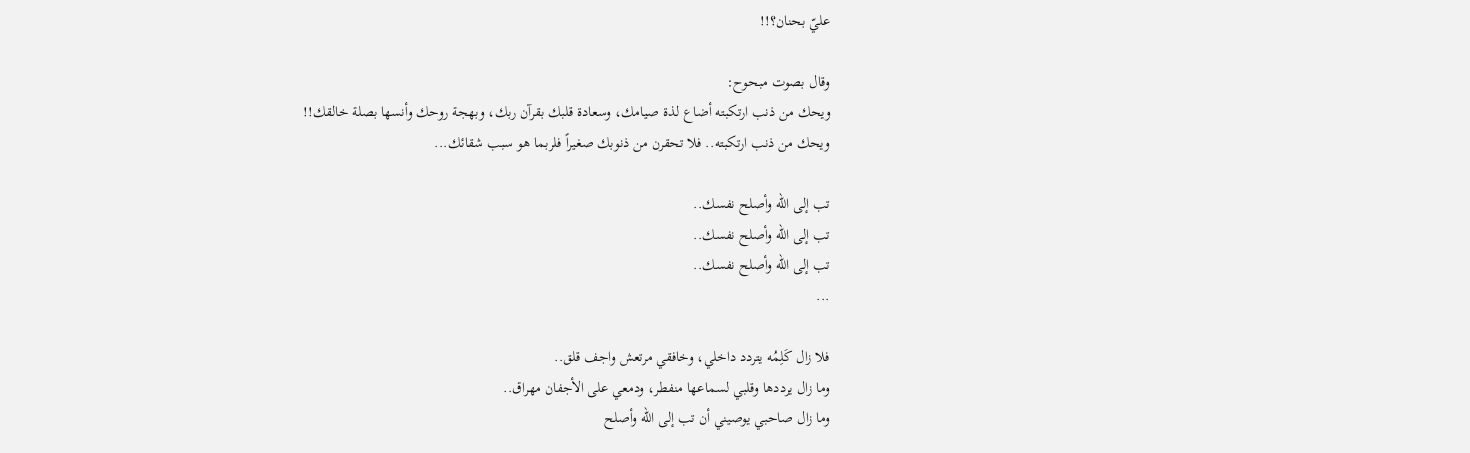عليّ بحنان؟!!

وقال بصوت مبحوح:
ويحك من ذنب ارتكبته أضاع لذة صيامك، وسعادة قلبك بقرآن ربك، وبهجة روحك وأنسها بصلة خالقك!!
ويحك من ذنب ارتكبته.. فلا تحقرن من ذنوبك صغيراً فلربما هو سبب شقائك...

تب إلى الله وأصلح نفسك..
تب إلى الله وأصلح نفسك..
تب إلى الله وأصلح نفسك..
...

فلا زال كَلِمُه يتردد داخلي، وخافقي مرتعش واجف قلق..
وما زال يرددها وقلبي لسماعها منفطر، ودمعي على الأجفان مهراق..
وما زال صاحبي يوصيني أن تب إلى الله وأصلح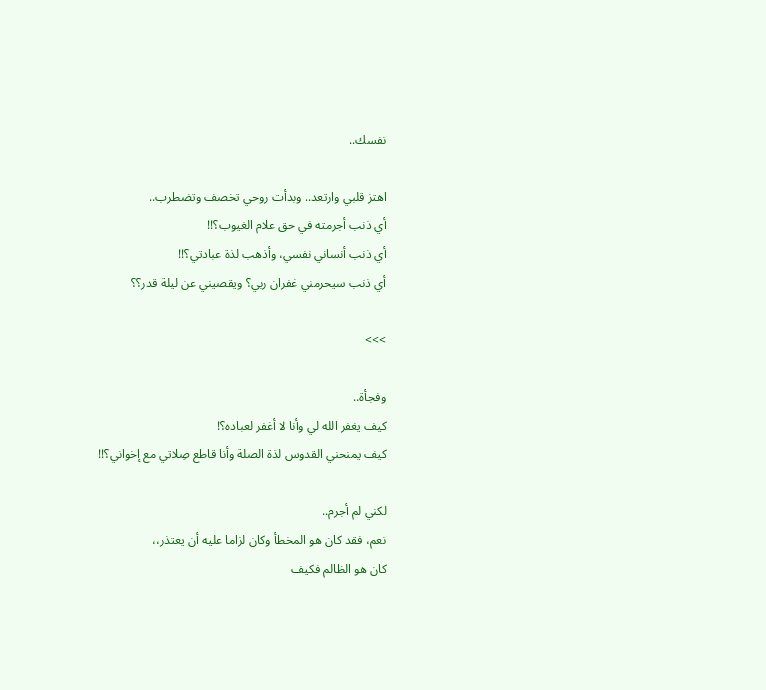نفسك..

اهتز قلبي وارتعد.. وبدأت روحي تخصف وتضطرب..
أي ذنب أجرمته في حق علام الغيوب؟!!
أي ذنب أنساني نفسي، وأذهب لذة عبادتي؟!!
أي ذنب سيحرمني غفران ربي؟ ويقصيني عن ليلة قدر؟؟

>>>

وفجأة..
كيف يغفر الله لي وأنا لا أغفر لعباده؟!
كيف يمنحني القدوس لذة الصلة وأنا قاطع صِلاتي مع إخواني؟!!

لكني لم أجرم..
نعم، فقد كان هو المخطأ وكان لزاما عليه أن يعتذر،،
كان هو الظالم فكيف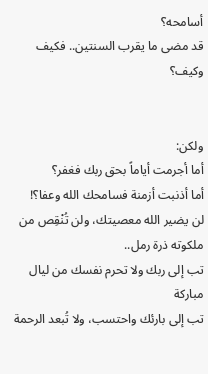أسامحه؟
قد مضى ما يقرب السنتين.. فكيف وكيف؟


ولكن:
أما أجرمت أياماً بحق ربك فغفر؟
أما أذنبت أزمنة فسامحك الله وعفا؟!
لن يضير الله معصيتك، ولن تُنْقِص من ملكوته ذرة رمل..
تب إلى ربك ولا تحرم نفسك من ليال مباركة
تب إلى بارئك واحتسب، ولا تُبعد الرحمة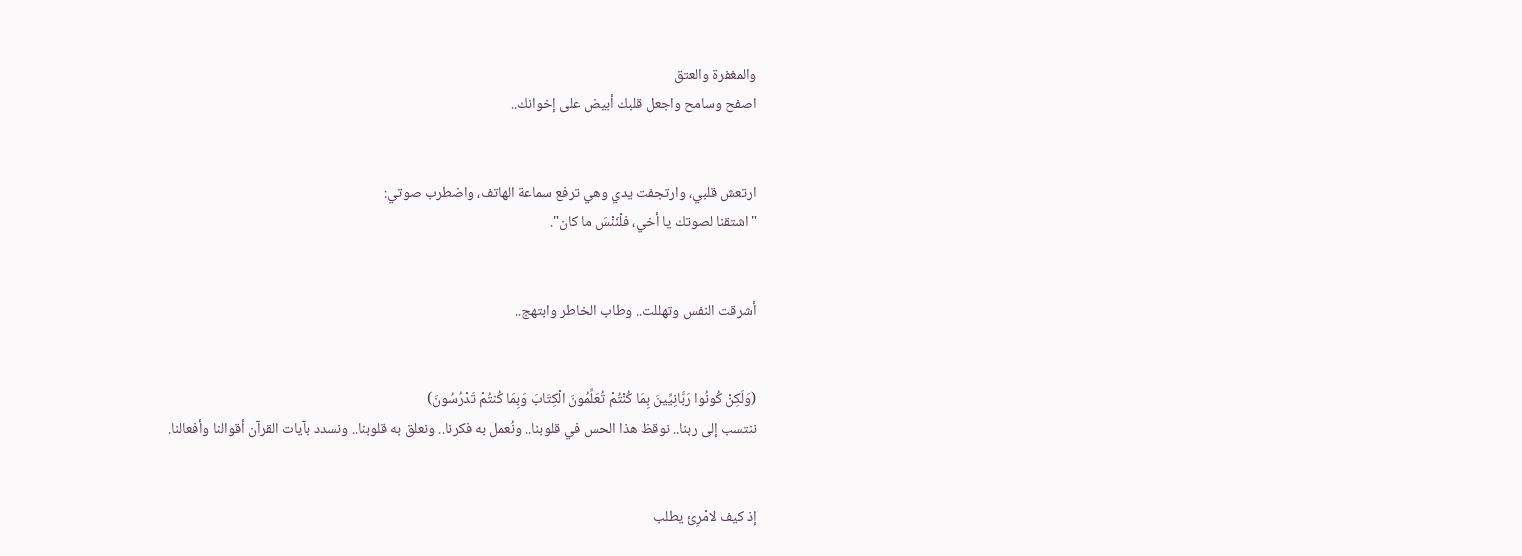والمغفرة والعتق
اصفح وسامح واجعل قلبك أبيض على إخوانك..


ارتعش قلبي، وارتجفت يدي وهي ترفع سماعة الهاتف، واضطرب صوتي:
"اشتقنا لصوتك يا أخي، فلْنَنْسَ ما كان".


أشرقت النفس وتهللت.. وطاب الخاطر وابتهج..


(وَلَكِنْ كُونُوا رَبَّانِيِّينَ بِمَا كُنْتُمْ تُعَلِّمُونَ الْكِتَابَ وَبِمَا كُنتُمْ تَدْرُسُونَ)
ننتسب إلى ربنا.. نوقظ هذا الحس في قلوبنا.. ونُعمل به فكرنا.. ونعلق به قلوبنا.. ونسدد بآيات القرآن أقوالنا وأفعالنا.


إذ كيف لامْرِئ يطلب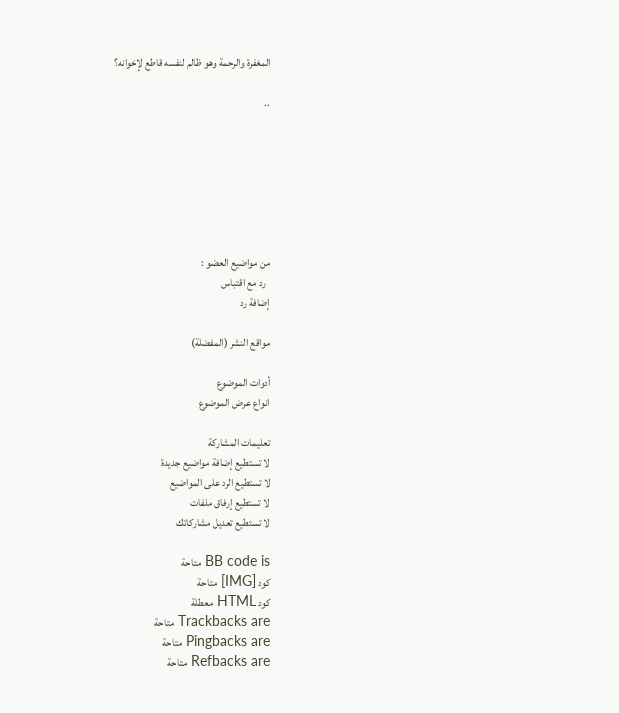المغفرة والرحمة وهو ظالم لنفسه قاطع لإخوانه؟

..







من مواضيع العضو :
  رد مع اقتباس
إضافة رد

مواقع النشر (المفضلة)

أدوات الموضوع
انواع عرض الموضوع

تعليمات المشاركة
لا تستطيع إضافة مواضيع جديدة
لا تستطيع الرد على المواضيع
لا تستطيع إرفاق ملفات
لا تستطيع تعديل مشاركاتك

BB code is متاحة
كود [IMG] متاحة
كود HTML معطلة
Trackbacks are متاحة
Pingbacks are متاحة
Refbacks are متاحة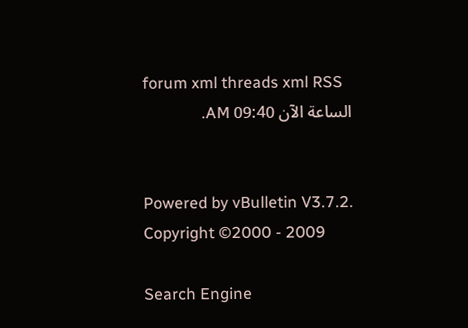forum xml threads xml RSS
الساعة الآن 09:40 AM.


Powered by vBulletin V3.7.2. Copyright ©2000 - 2009

Search Engine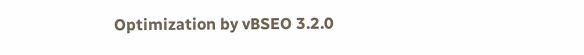Optimization by vBSEO 3.2.0